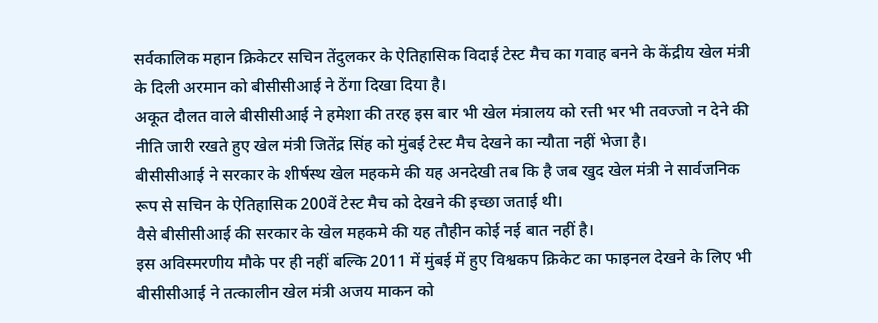सर्वकालिक महान क्रिकेटर सचिन तेंदुलकर के ऐतिहासिक विदाई टेस्ट मैच का गवाह बनने के केंद्रीय खेल मंत्री के दिली अरमान को बीसीसीआई ने ठेंगा दिखा दिया है।
अकूत दौलत वाले बीसीसीआई ने हमेशा की तरह इस बार भी खेल मंत्रालय को रत्ती भर भी तवज्जो न देने की नीति जारी रखते हुए खेल मंत्री जितेंद्र सिंह को मुंबई टेस्ट मैच देखने का न्यौता नहीं भेजा है।
बीसीसीआई ने सरकार के शीर्षस्थ खेल महकमे की यह अनदेखी तब कि है जब खुद खेल मंत्री ने सार्वजनिक रूप से सचिन के ऐतिहासिक 200वें टेस्ट मैच को देखने की इच्छा जताई थी।
वैसे बीसीसीआई की सरकार के खेल महकमे की यह तौहीन कोई नई बात नहीं है।
इस अविस्मरणीय मौके पर ही नहीं बल्कि 2011 में मुंबई में हुए विश्वकप क्रिकेट का फाइनल देखने के लिए भी बीसीसीआई ने तत्कालीन खेल मंत्री अजय माकन को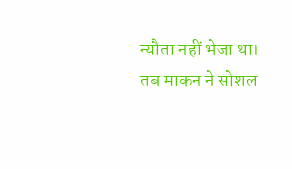न्यौता नहीं भेजा था।
तब माकन ने सोशल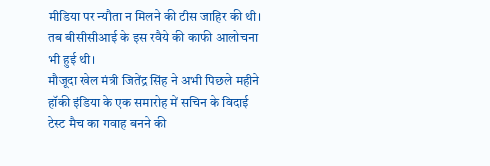मीडिया पर न्यौता न मिलने की टीस जाहिर की थी। तब बीसीसीआई के इस रवैये की काफी आलोचना भी हुई थी।
मौजूदा खेल मंत्री जितेंद्र सिंह ने अभी पिछले महीने हॉकी इंडिया के एक समारोह में सचिन के विदाई टेस्ट मैच का गवाह बनने की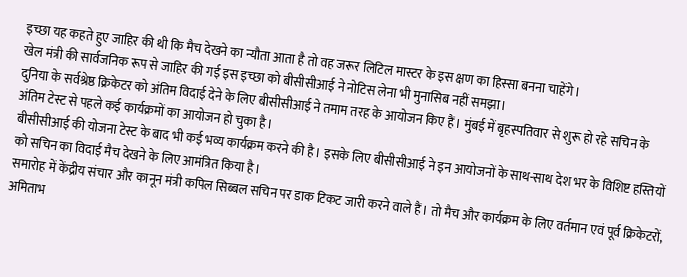इच्छा यह कहते हुए जाहिर की थी कि मैच देखने का न्यौता आता है तो वह जरूर लिटिल मास्टर के इस क्षण का हिस्सा बनना चाहेंगे।
खेल मंत्री की सार्वजनिक रूप से जाहिर की गई इस इच्छा को बीसीसीआई ने नोटिस लेना भी मुनासिब नहीं समझा।
दुनिया के सर्वश्रेष्ठ क्रिकेटर को अंतिम विदाई देने के लिए बीसीसीआई ने तमाम तरह के आयोजन किए हैं। मुंबई में बृहस्पतिवार से शुरू हो रहे सचिन के अंतिम टेस्ट से पहले कई कार्यक्रमों का आयोजन हो चुका है।
बीसीसीआई की योजना टेस्ट के बाद भी कई भव्य कार्यक्रम करने की है। इसके लिए बीसीसीआई ने इन आयोजनों के साथ-साथ देश भर के विशिष्ट हस्तियों को सचिन का विदाई मैच देखने के लिए आमंत्रित किया है।
समारोह में केंद्रीय संचार और कानून मंत्री कपिल सिब्बल सचिन पर डाक टिकट जारी करने वाले हैं। तो मैच और कार्यक्रम के लिए वर्तमान एवं पूर्व क्रिकेटरों, अमिताभ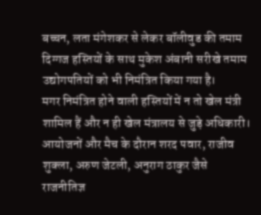बच्चन, लता मंगेशकर से लेकर बॉलीवुड की तमाम दिग्गज हस्तियों के साथ मुकेश अंबानी सरीखे तमाम उद्योगपतियों को भी निमंत्रित किया गया है।
मगर निमंत्रित होने वाली हस्तियों में न तो खेल मंत्री शामिल हैं और न ही खेल मंत्रालय से जुड़े अधिकारी। आयोजनों और मैच के दौरान शरद पवार, राजीव शुक्ला, अरुण जेटली, अनुराग ठाकुर जैसे राजनीतिज्ञ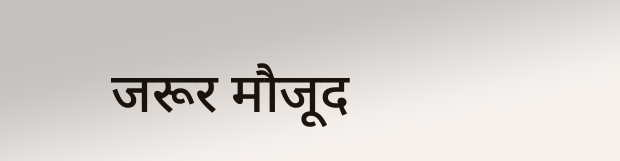जरूर मौजूद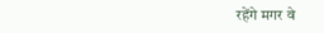रहेंगे मगर वे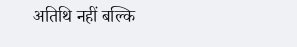अतिथि नहीं बल्कि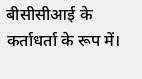बीसीसीआई के कर्ताधर्ता के रूप में।